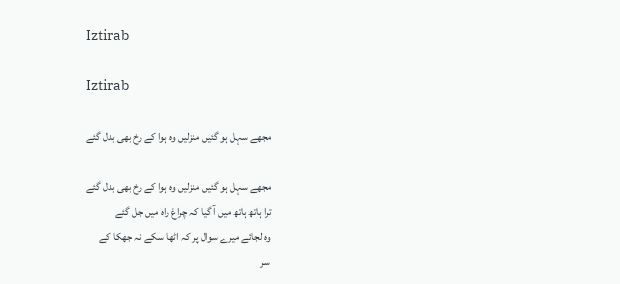Iztirab

Iztirab

مجھے سہل ہو گئیں منزلیں وہ ہوا کے رخ بھی بدل گئے

مجھے سہل ہو گئیں منزلیں وہ ہوا کے رخ بھی بدل گئے
ترا ہاتھ ہاتھ میں آ گیا کہ چراغ راہ میں جل گئے
وہ لجائے میرے سوال پر کہ اٹھا سکے نہ جھکا کے
 سر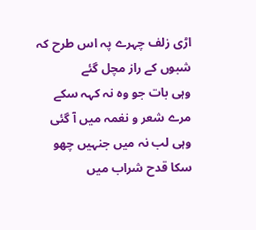اڑی زلف چہرے پہ اس طرح کہ شبوں کے راز مچل گئے
وہی بات جو وہ نہ کہہ سکے مرے شعر و نغمہ میں آ گئی
وہی لب نہ میں جنہیں چھو سکا قدح شراب میں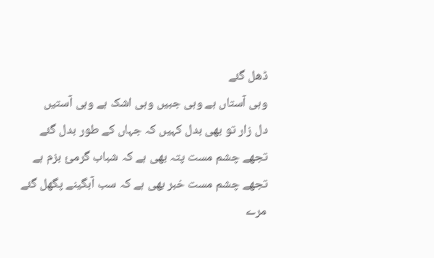ڈھل گئے
وہی آستاں ہے وہی جبیں وہی اشک ہے وہی آستیں
دل زار تو بھی بدل کہیں کہ جہاں کے طور بدل گئے
تجھے چشم مست پتہ بھی ہے کہ شباب گرمیٔ بزم ہے
تجھے چشم مست خبر بھی ہے کہ سب آبگینے پگھل گئے
مرے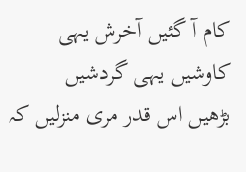کام آ گئیں آخرش یہی کاوشیں یہی گردشیں
بڑھیں اس قدر مری منزلیں کہ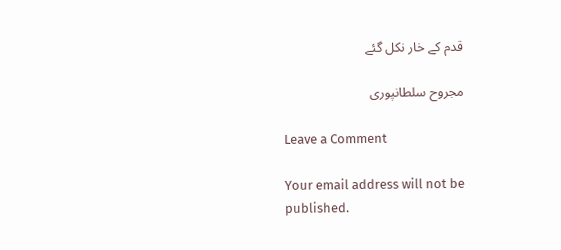قدم کے خار نکل گئے

مجروح سلطانپوری

Leave a Comment

Your email address will not be published.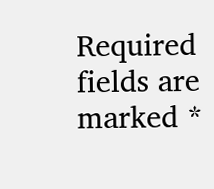Required fields are marked *